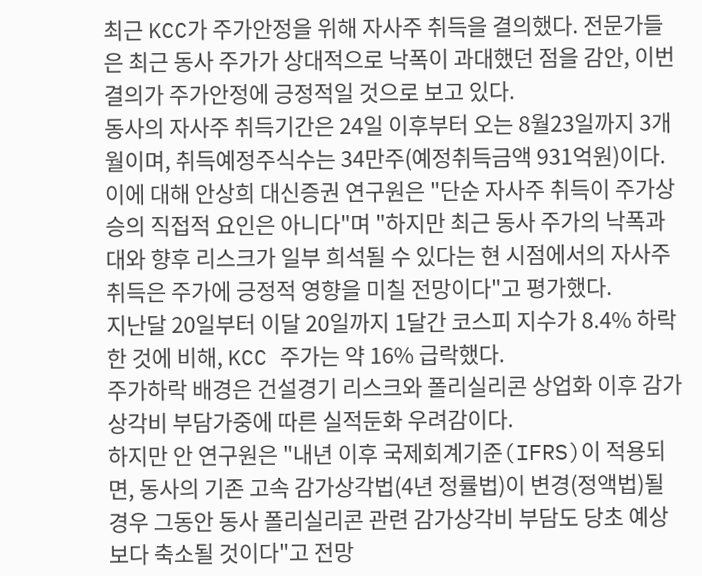최근 KCC가 주가안정을 위해 자사주 취득을 결의했다. 전문가들은 최근 동사 주가가 상대적으로 낙폭이 과대했던 점을 감안, 이번 결의가 주가안정에 긍정적일 것으로 보고 있다.
동사의 자사주 취득기간은 24일 이후부터 오는 8월23일까지 3개월이며, 취득예정주식수는 34만주(예정취득금액 931억원)이다.
이에 대해 안상희 대신증권 연구원은 "단순 자사주 취득이 주가상승의 직접적 요인은 아니다"며 "하지만 최근 동사 주가의 낙폭과대와 향후 리스크가 일부 희석될 수 있다는 현 시점에서의 자사주 취득은 주가에 긍정적 영향을 미칠 전망이다"고 평가했다.
지난달 20일부터 이달 20일까지 1달간 코스피 지수가 8.4% 하락한 것에 비해, KCC 주가는 약 16% 급락했다.
주가하락 배경은 건설경기 리스크와 폴리실리콘 상업화 이후 감가상각비 부담가중에 따른 실적둔화 우려감이다.
하지만 안 연구원은 "내년 이후 국제회계기준(IFRS)이 적용되면, 동사의 기존 고속 감가상각법(4년 정률법)이 변경(정액법)될 경우 그동안 동사 폴리실리콘 관련 감가상각비 부담도 당초 예상보다 축소될 것이다"고 전망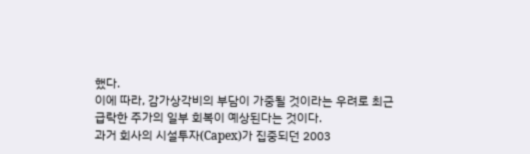했다.
이에 따라, 감가상각비의 부담이 가중될 것이라는 우려로 최근 급락한 주가의 일부 회복이 예상된다는 것이다.
과거 회사의 시설투자(Capex)가 집중되던 2003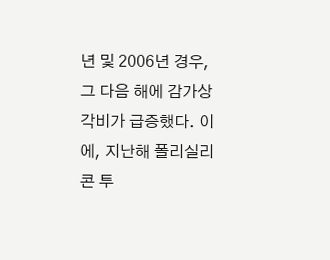년 및 2006년 경우, 그 다음 해에 감가상각비가 급증했다. 이에, 지난해 폴리실리콘 투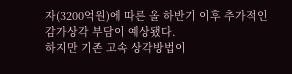자(3200억원)에 따른 올 하반기 이후 추가적인 감가상각 부담이 예상됐다.
하지만 기존 고속 상각방법이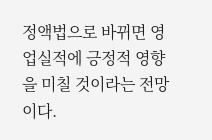정액법으로 바뀌면 영업실적에 긍정적 영향을 미칠 것이라는 전망이다.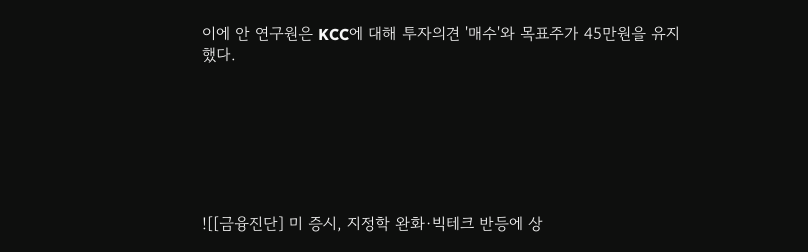이에 안 연구원은 KCC에 대해 투자의견 '매수'와 목표주가 45만원을 유지했다.







![[금융진단] 미 증시, 지정학 완화·빅테크 반등에 상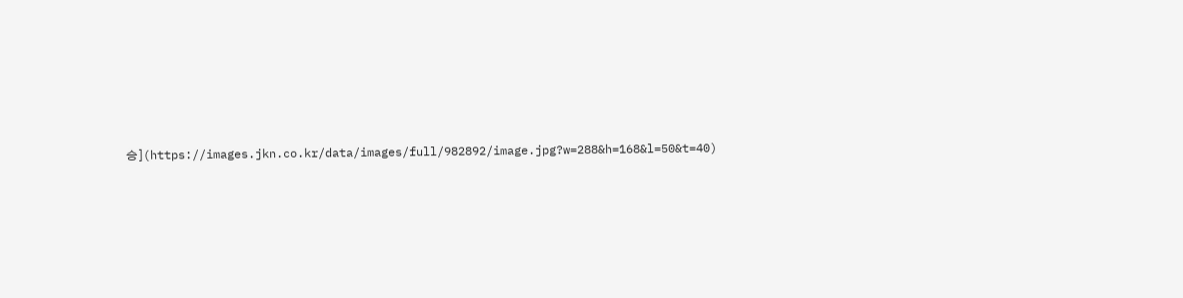승](https://images.jkn.co.kr/data/images/full/982892/image.jpg?w=288&h=168&l=50&t=40)